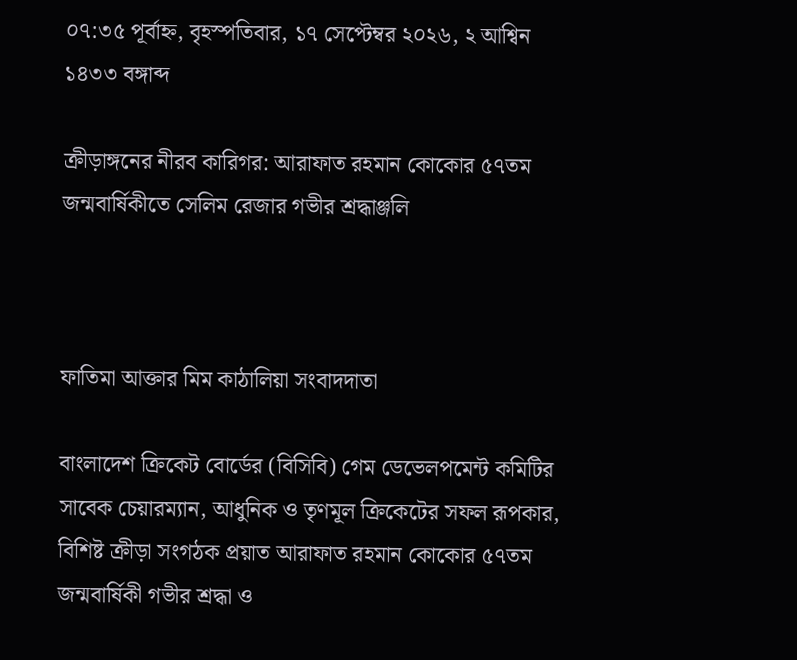০৭:৩৫ পূর্বাহ্ন, বৃহস্পতিবার, ১৭ সেপ্টেম্বর ২০২৬, ২ আশ্বিন ১৪৩৩ বঙ্গাব্দ

ক্রীড়াঙ্গনের নীরব কারিগর: আরাফাত রহমান কোকোর ৫৭তম জন্মবার্ষিকীতে সেলিম রেজার গভীর শ্রদ্ধাঞ্জলি



ফাতিমা আক্তার মিম কাঠালিয়া সংবাদদাতা

বাংলাদেশ ক্রিকেট বোর্ডের (বিসিবি) গেম ডেভেলপমেন্ট কমিটির সাবেক চেয়ারম্যান, আধুনিক ও তৃণমূল ক্রিকেটের সফল রূপকার, বিশিষ্ট ক্রীড়া সংগঠক প্রয়াত আরাফাত রহমান কোকোর ৫৭তম জন্মবার্ষিকী গভীর শ্রদ্ধা ও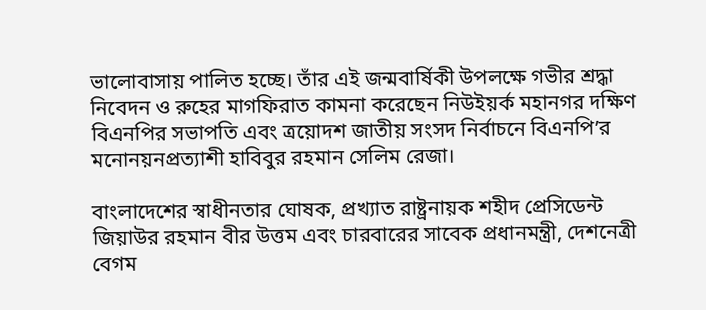ভালোবাসায় পালিত হচ্ছে। তাঁর এই জন্মবার্ষিকী উপলক্ষে গভীর শ্রদ্ধা নিবেদন ও রুহের মাগফিরাত কামনা করেছেন নিউইয়র্ক মহানগর দক্ষিণ বিএনপির সভাপতি এবং ত্রয়োদশ জাতীয় সংসদ নির্বাচনে বিএনপি’র মনোনয়নপ্রত্যাশী হাবিবুর রহমান সেলিম রেজা।

বাংলাদেশের স্বাধীনতার ঘোষক, প্রখ্যাত রাষ্ট্রনায়ক শহীদ প্রেসিডেন্ট জিয়াউর রহমান বীর উত্তম এবং চারবারের সাবেক প্রধানমন্ত্রী, দেশনেত্রী বেগম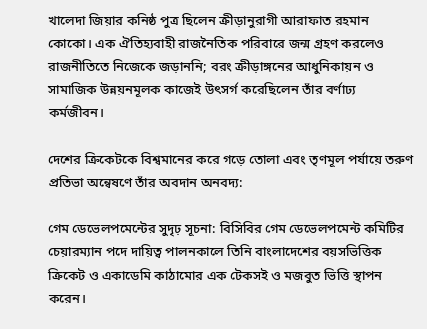খালেদা জিয়ার কনিষ্ঠ পুত্র ছিলেন ক্রীড়ানুরাগী আরাফাত রহমান কোকো। এক ঐতিহ্যবাহী রাজনৈতিক পরিবারে জন্ম গ্রহণ করলেও রাজনীতিতে নিজেকে জড়াননি; বরং ক্রীড়াঙ্গনের আধুনিকায়ন ও সামাজিক উন্নয়নমূলক কাজেই উৎসর্গ করেছিলেন তাঁর বর্ণাঢ্য কর্মজীবন।

দেশের ক্রিকেটকে বিশ্বমানের করে গড়ে তোলা এবং তৃণমূল পর্যায়ে তরুণ প্রতিভা অন্বেষণে তাঁর অবদান অনবদ্য:

গেম ডেভেলপমেন্টের সুদৃঢ় সূচনা: বিসিবির গেম ডেভেলপমেন্ট কমিটির চেয়ারম্যান পদে দায়িত্ব পালনকালে তিনি বাংলাদেশের বয়সভিত্তিক ক্রিকেট ও একাডেমি কাঠামোর এক টেকসই ও মজবুত ভিত্তি স্থাপন করেন।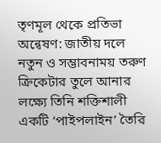তৃণমূল থেকে প্রতিভা অন্বেষণ: জাতীয় দলে নতুন ও সম্ভাবনাময় তরুণ ক্রিকেটার তুলে আনার লক্ষ্যে তিনি শক্তিশালী একটি ‘পাইপলাইন’ তৈরি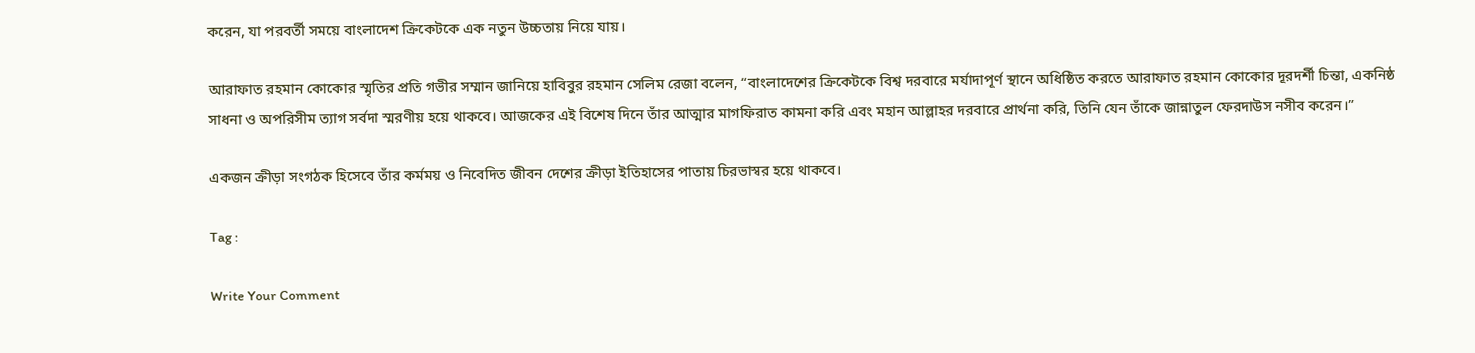করেন, যা পরবর্তী সময়ে বাংলাদেশ ক্রিকেটকে এক নতুন উচ্চতায় নিয়ে যায়।

আরাফাত রহমান কোকোর স্মৃতির প্রতি গভীর সম্মান জানিয়ে হাবিবুর রহমান সেলিম রেজা বলেন, “বাংলাদেশের ক্রিকেটকে বিশ্ব দরবারে মর্যাদাপূর্ণ স্থানে অধিষ্ঠিত করতে আরাফাত রহমান কোকোর দূরদর্শী চিন্তা, একনিষ্ঠ সাধনা ও অপরিসীম ত্যাগ সর্বদা স্মরণীয় হয়ে থাকবে। আজকের এই বিশেষ দিনে তাঁর আত্মার মাগফিরাত কামনা করি এবং মহান আল্লাহর দরবারে প্রার্থনা করি, তিনি যেন তাঁকে জান্নাতুল ফেরদাউস নসীব করেন।”

একজন ক্রীড়া সংগঠক হিসেবে তাঁর কর্মময় ও নিবেদিত জীবন দেশের ক্রীড়া ইতিহাসের পাতায় চিরভাস্বর হয়ে থাকবে।

Tag :

Write Your Comment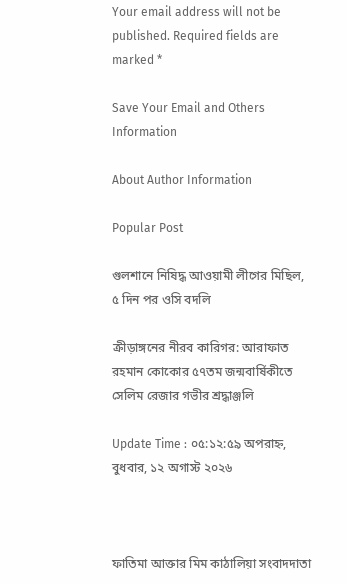Your email address will not be published. Required fields are marked *

Save Your Email and Others Information

About Author Information

Popular Post

গুলশানে নিষিদ্ধ আওয়ামী লীগের মিছিল, ৫ দিন পর ওসি বদলি

ক্রীড়াঙ্গনের নীরব কারিগর: আরাফাত রহমান কোকোর ৫৭তম জন্মবার্ষিকীতে সেলিম রেজার গভীর শ্রদ্ধাঞ্জলি

Update Time : ০৫:১২:৫৯ অপরাহ্ন, বুধবার, ১২ অগাস্ট ২০২৬



ফাতিমা আক্তার মিম কাঠালিয়া সংবাদদাতা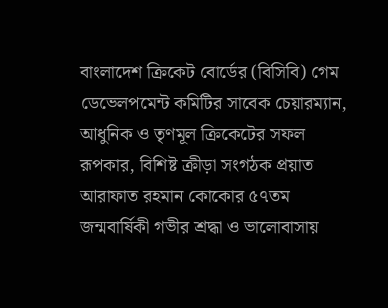বাংলাদেশ ক্রিকেট বোর্ডের (বিসিবি) গেম ডেভেলপমেন্ট কমিটির সাবেক চেয়ারম্যান, আধুনিক ও তৃণমূল ক্রিকেটের সফল রূপকার, বিশিষ্ট ক্রীড়া সংগঠক প্রয়াত আরাফাত রহমান কোকোর ৫৭তম জন্মবার্ষিকী গভীর শ্রদ্ধা ও ভালোবাসায়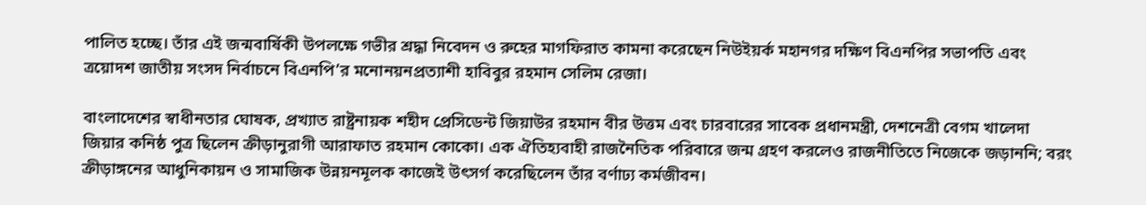পালিত হচ্ছে। তাঁর এই জন্মবার্ষিকী উপলক্ষে গভীর শ্রদ্ধা নিবেদন ও রুহের মাগফিরাত কামনা করেছেন নিউইয়র্ক মহানগর দক্ষিণ বিএনপির সভাপতি এবং ত্রয়োদশ জাতীয় সংসদ নির্বাচনে বিএনপি’র মনোনয়নপ্রত্যাশী হাবিবুর রহমান সেলিম রেজা।

বাংলাদেশের স্বাধীনতার ঘোষক, প্রখ্যাত রাষ্ট্রনায়ক শহীদ প্রেসিডেন্ট জিয়াউর রহমান বীর উত্তম এবং চারবারের সাবেক প্রধানমন্ত্রী, দেশনেত্রী বেগম খালেদা জিয়ার কনিষ্ঠ পুত্র ছিলেন ক্রীড়ানুরাগী আরাফাত রহমান কোকো। এক ঐতিহ্যবাহী রাজনৈতিক পরিবারে জন্ম গ্রহণ করলেও রাজনীতিতে নিজেকে জড়াননি; বরং ক্রীড়াঙ্গনের আধুনিকায়ন ও সামাজিক উন্নয়নমূলক কাজেই উৎসর্গ করেছিলেন তাঁর বর্ণাঢ্য কর্মজীবন।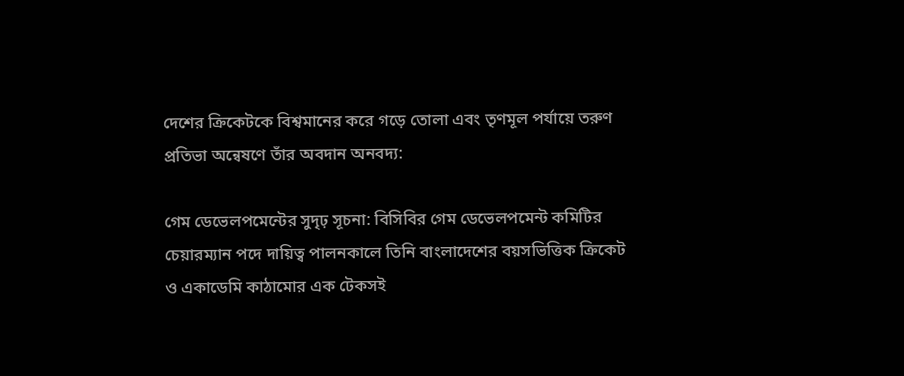দেশের ক্রিকেটকে বিশ্বমানের করে গড়ে তোলা এবং তৃণমূল পর্যায়ে তরুণ প্রতিভা অন্বেষণে তাঁর অবদান অনবদ্য:

গেম ডেভেলপমেন্টের সুদৃঢ় সূচনা: বিসিবির গেম ডেভেলপমেন্ট কমিটির চেয়ারম্যান পদে দায়িত্ব পালনকালে তিনি বাংলাদেশের বয়সভিত্তিক ক্রিকেট ও একাডেমি কাঠামোর এক টেকসই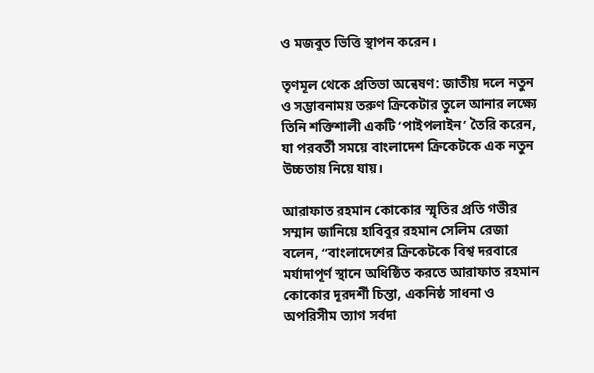ও মজবুত ভিত্তি স্থাপন করেন।

তৃণমূল থেকে প্রতিভা অন্বেষণ: জাতীয় দলে নতুন ও সম্ভাবনাময় তরুণ ক্রিকেটার তুলে আনার লক্ষ্যে তিনি শক্তিশালী একটি ‘পাইপলাইন’ তৈরি করেন, যা পরবর্তী সময়ে বাংলাদেশ ক্রিকেটকে এক নতুন উচ্চতায় নিয়ে যায়।

আরাফাত রহমান কোকোর স্মৃতির প্রতি গভীর সম্মান জানিয়ে হাবিবুর রহমান সেলিম রেজা বলেন, “বাংলাদেশের ক্রিকেটকে বিশ্ব দরবারে মর্যাদাপূর্ণ স্থানে অধিষ্ঠিত করতে আরাফাত রহমান কোকোর দূরদর্শী চিন্তা, একনিষ্ঠ সাধনা ও অপরিসীম ত্যাগ সর্বদা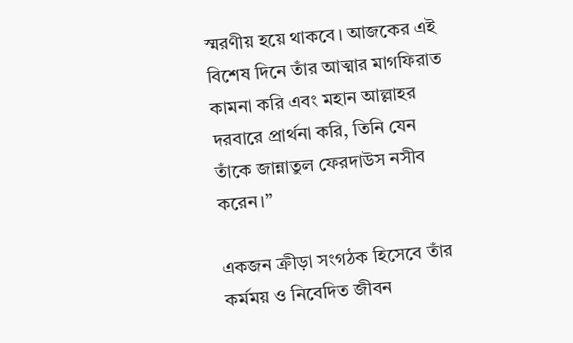স্মরণীয় হয়ে থাকবে। আজকের এই বিশেষ দিনে তাঁর আত্মার মাগফিরাত কামনা করি এবং মহান আল্লাহর দরবারে প্রার্থনা করি, তিনি যেন তাঁকে জান্নাতুল ফেরদাউস নসীব করেন।”

একজন ক্রীড়া সংগঠক হিসেবে তাঁর কর্মময় ও নিবেদিত জীবন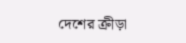দেশের ক্রীড়া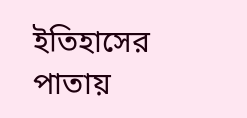ইতিহাসের পাতায়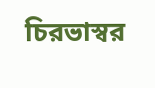চিরভাস্বর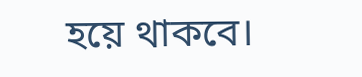হয়ে থাকবে।